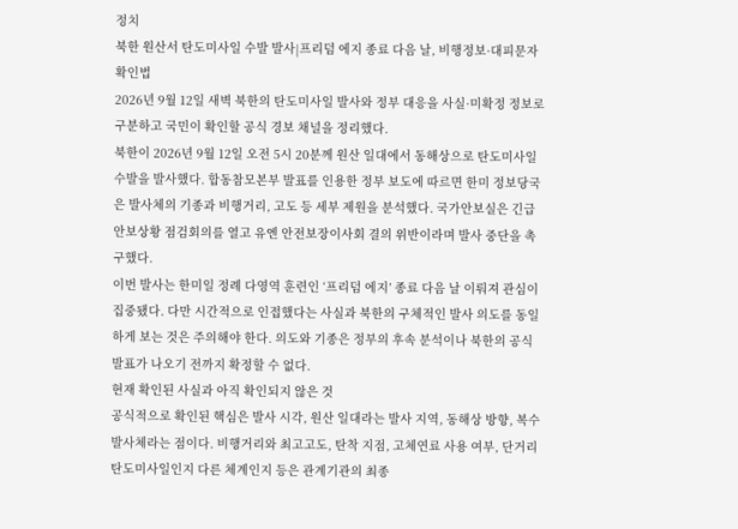정치
북한 원산서 탄도미사일 수발 발사|프리덤 에지 종료 다음 날, 비행정보·대피문자 확인법
2026년 9월 12일 새벽 북한의 탄도미사일 발사와 정부 대응을 사실·미확정 정보로 구분하고 국민이 확인할 공식 경보 채널을 정리했다.
북한이 2026년 9월 12일 오전 5시 20분께 원산 일대에서 동해상으로 탄도미사일 수발을 발사했다. 합동참모본부 발표를 인용한 정부 보도에 따르면 한미 정보당국은 발사체의 기종과 비행거리, 고도 등 세부 제원을 분석했다. 국가안보실은 긴급 안보상황 점검회의를 열고 유엔 안전보장이사회 결의 위반이라며 발사 중단을 촉구했다.
이번 발사는 한미일 정례 다영역 훈련인 ‘프리덤 에지’ 종료 다음 날 이뤄져 관심이 집중됐다. 다만 시간적으로 인접했다는 사실과 북한의 구체적인 발사 의도를 동일하게 보는 것은 주의해야 한다. 의도와 기종은 정부의 후속 분석이나 북한의 공식 발표가 나오기 전까지 확정할 수 없다.
현재 확인된 사실과 아직 확인되지 않은 것
공식적으로 확인된 핵심은 발사 시각, 원산 일대라는 발사 지역, 동해상 방향, 복수 발사체라는 점이다. 비행거리와 최고고도, 탄착 지점, 고체연료 사용 여부, 단거리탄도미사일인지 다른 체계인지 등은 관계기관의 최종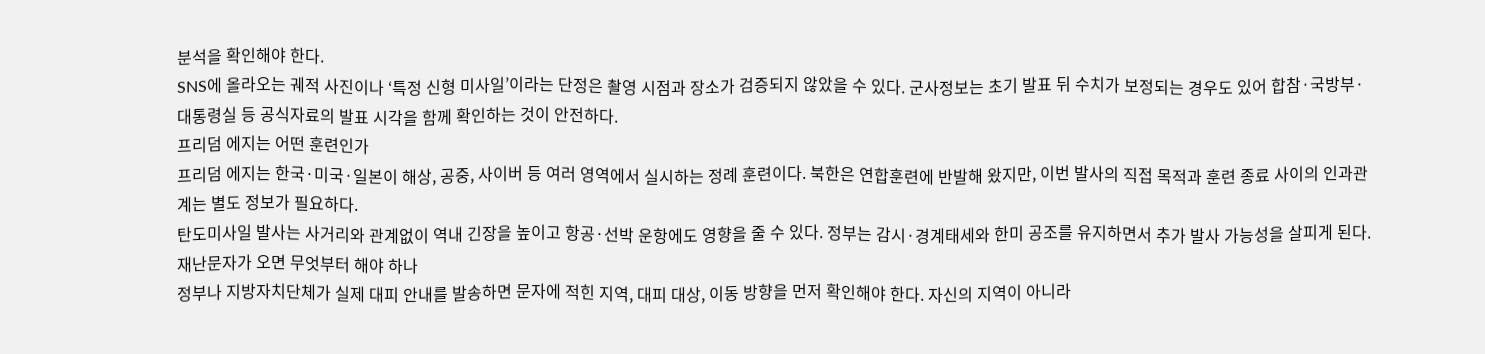분석을 확인해야 한다.
SNS에 올라오는 궤적 사진이나 ‘특정 신형 미사일’이라는 단정은 촬영 시점과 장소가 검증되지 않았을 수 있다. 군사정보는 초기 발표 뒤 수치가 보정되는 경우도 있어 합참·국방부·대통령실 등 공식자료의 발표 시각을 함께 확인하는 것이 안전하다.
프리덤 에지는 어떤 훈련인가
프리덤 에지는 한국·미국·일본이 해상, 공중, 사이버 등 여러 영역에서 실시하는 정례 훈련이다. 북한은 연합훈련에 반발해 왔지만, 이번 발사의 직접 목적과 훈련 종료 사이의 인과관계는 별도 정보가 필요하다.
탄도미사일 발사는 사거리와 관계없이 역내 긴장을 높이고 항공·선박 운항에도 영향을 줄 수 있다. 정부는 감시·경계태세와 한미 공조를 유지하면서 추가 발사 가능성을 살피게 된다.
재난문자가 오면 무엇부터 해야 하나
정부나 지방자치단체가 실제 대피 안내를 발송하면 문자에 적힌 지역, 대피 대상, 이동 방향을 먼저 확인해야 한다. 자신의 지역이 아니라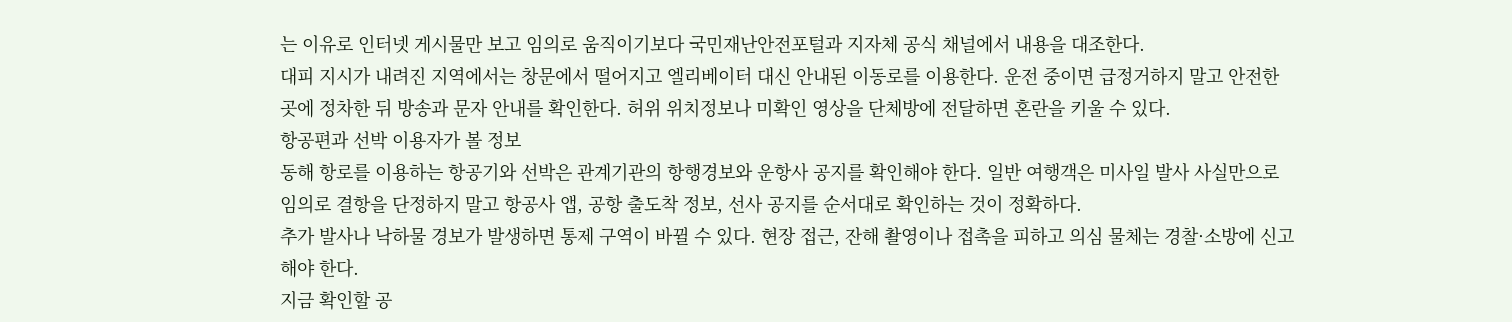는 이유로 인터넷 게시물만 보고 임의로 움직이기보다 국민재난안전포털과 지자체 공식 채널에서 내용을 대조한다.
대피 지시가 내려진 지역에서는 창문에서 떨어지고 엘리베이터 대신 안내된 이동로를 이용한다. 운전 중이면 급정거하지 말고 안전한 곳에 정차한 뒤 방송과 문자 안내를 확인한다. 허위 위치정보나 미확인 영상을 단체방에 전달하면 혼란을 키울 수 있다.
항공편과 선박 이용자가 볼 정보
동해 항로를 이용하는 항공기와 선박은 관계기관의 항행경보와 운항사 공지를 확인해야 한다. 일반 여행객은 미사일 발사 사실만으로 임의로 결항을 단정하지 말고 항공사 앱, 공항 출도착 정보, 선사 공지를 순서대로 확인하는 것이 정확하다.
추가 발사나 낙하물 경보가 발생하면 통제 구역이 바뀔 수 있다. 현장 접근, 잔해 촬영이나 접촉을 피하고 의심 물체는 경찰·소방에 신고해야 한다.
지금 확인할 공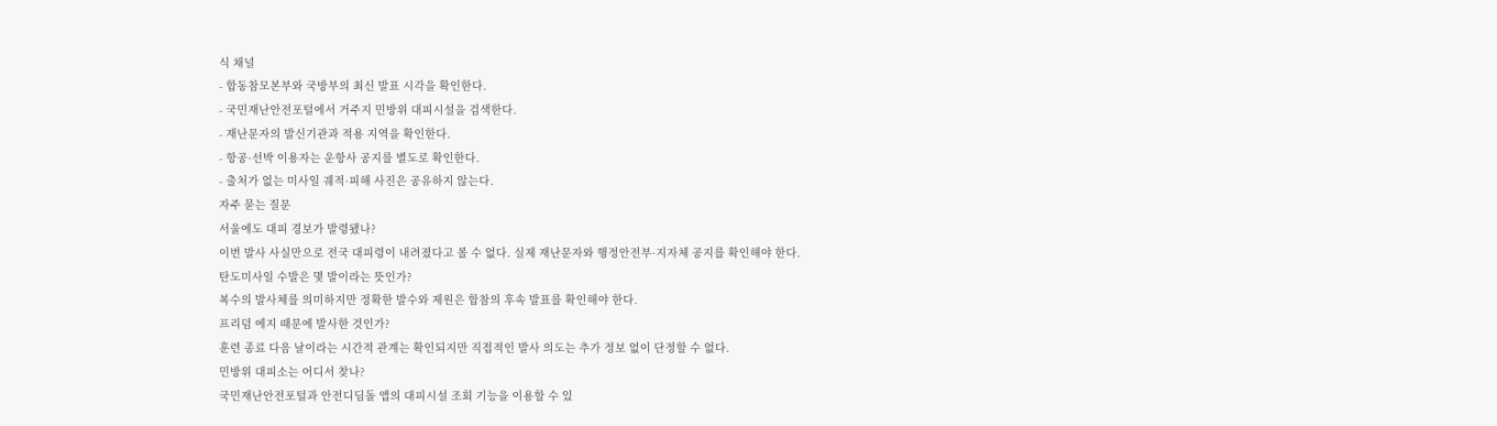식 채널
- 합동참모본부와 국방부의 최신 발표 시각을 확인한다.
- 국민재난안전포털에서 거주지 민방위 대피시설을 검색한다.
- 재난문자의 발신기관과 적용 지역을 확인한다.
- 항공·선박 이용자는 운항사 공지를 별도로 확인한다.
- 출처가 없는 미사일 궤적·피해 사진은 공유하지 않는다.
자주 묻는 질문
서울에도 대피 경보가 발령됐나?
이번 발사 사실만으로 전국 대피령이 내려졌다고 볼 수 없다. 실제 재난문자와 행정안전부·지자체 공지를 확인해야 한다.
탄도미사일 수발은 몇 발이라는 뜻인가?
복수의 발사체를 의미하지만 정확한 발수와 제원은 합참의 후속 발표를 확인해야 한다.
프리덤 에지 때문에 발사한 것인가?
훈련 종료 다음 날이라는 시간적 관계는 확인되지만 직접적인 발사 의도는 추가 정보 없이 단정할 수 없다.
민방위 대피소는 어디서 찾나?
국민재난안전포털과 안전디딤돌 앱의 대피시설 조회 기능을 이용할 수 있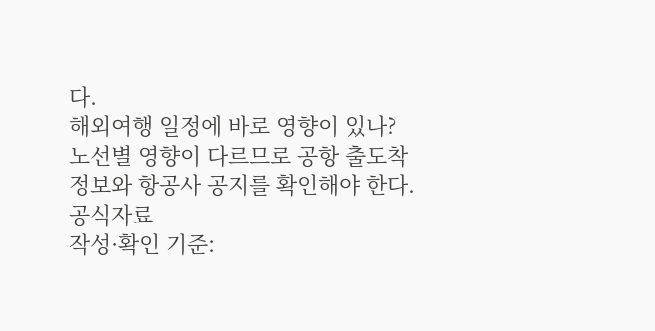다.
해외여행 일정에 바로 영향이 있나?
노선별 영향이 다르므로 공항 출도착 정보와 항공사 공지를 확인해야 한다.
공식자료
작성·확인 기준: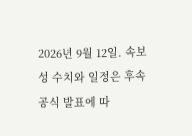2026년 9월 12일. 속보성 수치와 일정은 후속 공식 발표에 따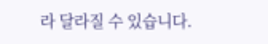라 달라질 수 있습니다.